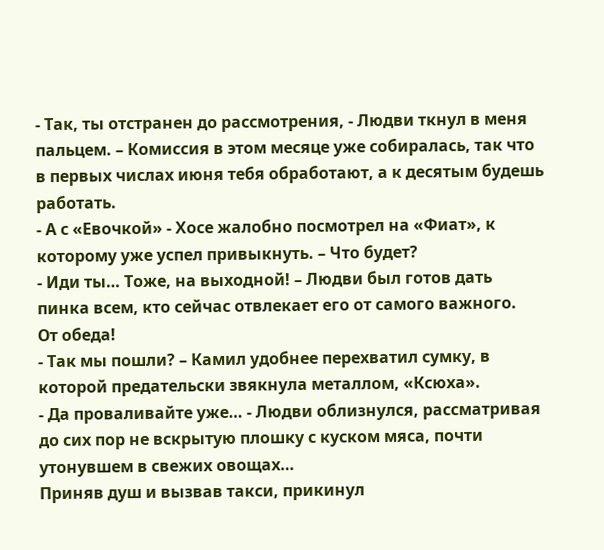- Так, ты отстранен до рассмотрения, - Людви ткнул в меня пальцем. – Комиссия в этом месяце уже собиралась, так что в первых числах июня тебя обработают, а к десятым будешь работать.
- А с «Евочкой» - Хосе жалобно посмотрел на «Фиат», к которому уже успел привыкнуть. – Что будет?
- Иди ты… Тоже, на выходной! – Людви был готов дать пинка всем, кто сейчас отвлекает его от самого важного.
От обеда!
- Так мы пошли? – Камил удобнее перехватил сумку, в которой предательски звякнула металлом, «Ксюха».
- Да проваливайте уже… - Людви облизнулся, рассматривая до сих пор не вскрытую плошку с куском мяса, почти утонувшем в свежих овощах…
Приняв душ и вызвав такси, прикинул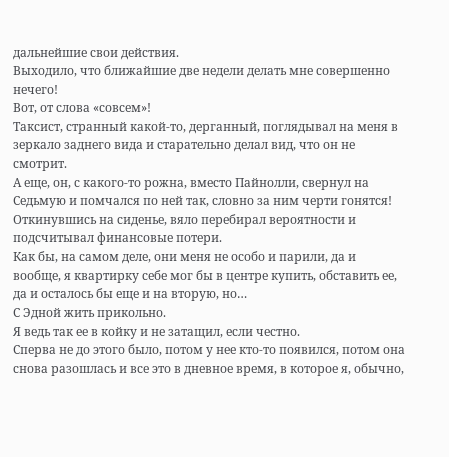дальнейшие свои действия.
Выходило, что ближайшие две недели делать мне совершенно нечего!
Вот, от слова «совсем»!
Таксист, странный какой-то, дерганный, поглядывал на меня в зеркало заднего вида и старательно делал вид, что он не смотрит.
А еще, он, с какого-то рожна, вместо Пайнолли, свернул на Седьмую и помчался по ней так, словно за ним черти гонятся!
Откинувшись на сиденье, вяло перебирал вероятности и подсчитывал финансовые потери.
Как бы, на самом деле, они меня не особо и парили, да и вообще, я квартирку себе мог бы в центре купить, обставить ее, да и осталось бы еще и на вторую, но…
С Эдной жить прикольно.
Я ведь так ее в койку и не затащил, если честно.
Сперва не до этого было, потом у нее кто-то появился, потом она снова разошлась и все это в дневное время, в которое я, обычно,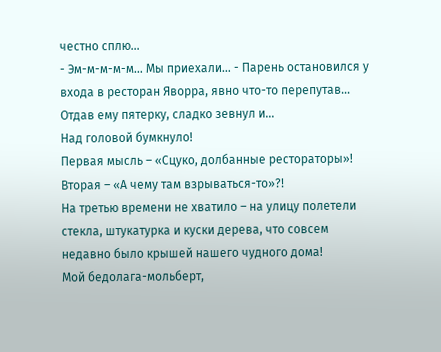честно сплю…
- Эм-м-м-м-м… Мы приехали… - Парень остановился у входа в ресторан Яворра, явно что-то перепутав…
Отдав ему пятерку, сладко зевнул и…
Над головой бумкнуло!
Первая мысль – «Сцуко, долбанные рестораторы»!
Вторая – «А чему там взрываться-то»?!
На третью времени не хватило – на улицу полетели стекла, штукатурка и куски дерева, что совсем недавно было крышей нашего чудного дома!
Мой бедолага-мольберт,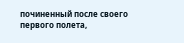починенный после своего первого полета,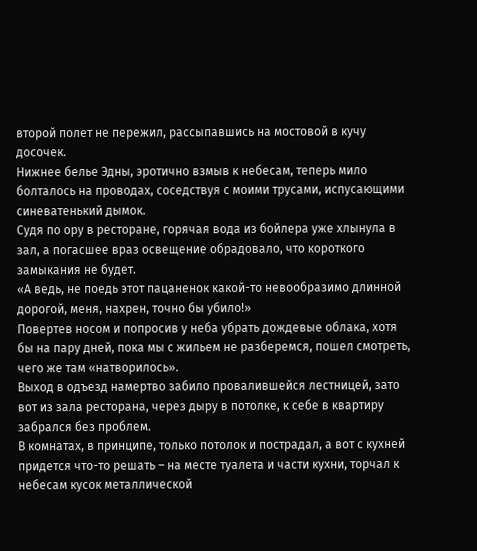второй полет не пережил, рассыпавшись на мостовой в кучу досочек.
Нижнее белье Эдны, эротично взмыв к небесам, теперь мило болталось на проводах, соседствуя с моими трусами, испусающими синеватенький дымок.
Судя по ору в ресторане, горячая вода из бойлера уже хлынула в зал, а погасшее враз освещение обрадовало, что короткого замыкания не будет.
«А ведь, не поедь этот пацаненок какой-то невообразимо длинной дорогой, меня, нахрен, точно бы убило!»
Повертев носом и попросив у неба убрать дождевые облака, хотя бы на пару дней, пока мы с жильем не разберемся, пошел смотреть, чего же там «натворилось».
Выход в одъезд намертво забило провалившейся лестницей, зато вот из зала ресторана, через дыру в потолке, к себе в квартиру забрался без проблем.
В комнатах, в принципе, только потолок и пострадал, а вот с кухней придется что-то решать – на месте туалета и части кухни, торчал к небесам кусок металлической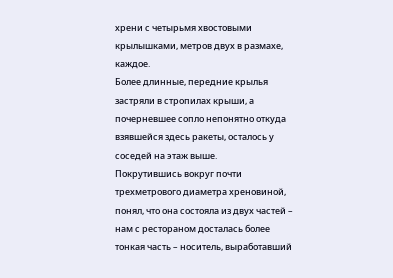хрени с четырьмя хвостовыми крылышками, метров двух в размахе, каждое.
Более длинные, передние крылья застряли в стропилах крыши, а почерневшее сопло непонятно откуда взявшейся здесь ракеты, осталось у соседей на этаж выше.
Покрутившись вокруг почти трехметрового диаметра хреновиной, понял, что она состояла из двух частей – нам с рестораном досталась более тонкая часть – носитель, выработавший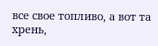все свое топливо, а вот та хрень,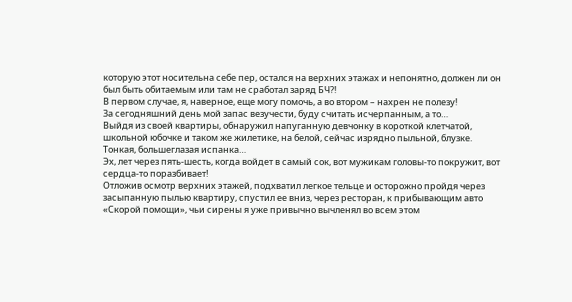которую этот носительна себе пер, остался на верхних этажах и непонятно, должен ли он был быть обитаемым или там не сработал заряд БЧ?!
В первом случае, я, наверное, еще могу помочь, а во втором – нахрен не полезу!
За сегодняшний день мой запас везучести, буду считать исчерпанным, а то…
Выйдя из своей квартиры, обнаружил напуганную девчонку в короткой клетчатой, школьной юбочке и таком же жилетике, на белой, сейчас изрядно пыльной, блузке.
Тонкая, большеглазая испанка…
Эх, лет через пять-шесть, когда войдет в самый сок, вот мужикам головы-то покружит, вот сердца-то поразбивает!
Отложив осмотр верхних этажей, подхватил легкое тельце и осторожно пройдя через засыпанную пылью квартиру, спустил ее вниз, через ресторан, к прибывающим авто «Скорой помощи», чьи сирены я уже привычно вычленял во всем этом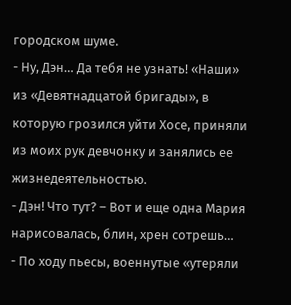городском шуме.
- Ну, Дэн… Да тебя не узнать! «Наши» из «Девятнадцатой бригады», в которую грозился уйти Хосе, приняли из моих рук девчонку и занялись ее жизнедеятельностью.
- Дэн! Что тут? – Вот и еще одна Мария нарисовалась, блин, хрен сотрешь…
- По ходу пьесы, военнутые «утеряли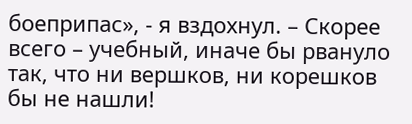боеприпас», - я вздохнул. – Скорее всего – учебный, иначе бы рвануло так, что ни вершков, ни корешков бы не нашли!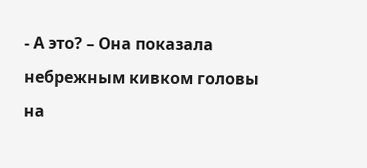- А это? – Она показала небрежным кивком головы на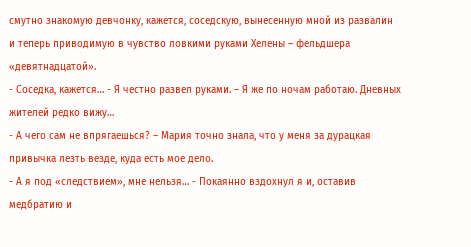смутно знакомую девчонку, кажется, соседскую, вынесенную мной из развалин и теперь приводимую в чувство ловкими руками Хелены – фельдшера «девятнадцатой».
- Соседка, кажется… - Я честно развел руками. – Я же по ночам работаю. Дневных жителей редко вижу…
- А чего сам не впрягаешься? – Мария точно знала, что у меня за дурацкая привычка лезть везде, куда есть мое дело.
- А я под «следствием», мне нельзя… - Покаянно вздохнул я и, оставив медбратию и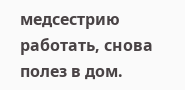медсестрию работать, снова полез в дом.